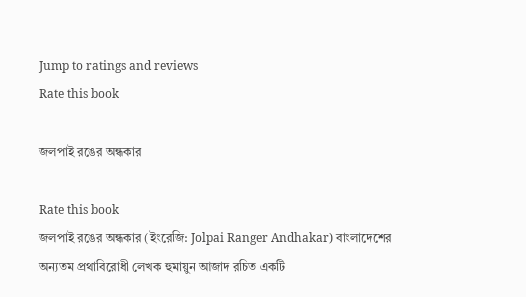Jump to ratings and reviews
Rate this book

জলপাই রঙের অন্ধকার

Rate this book
জলপাই রঙের অন্ধকার (ইংরেজি: Jolpai Ranger Andhakar) বাংলাদেশের অন্যতম প্রথাবিরোধী লেখক হুমায়ুন আজাদ রচিত একটি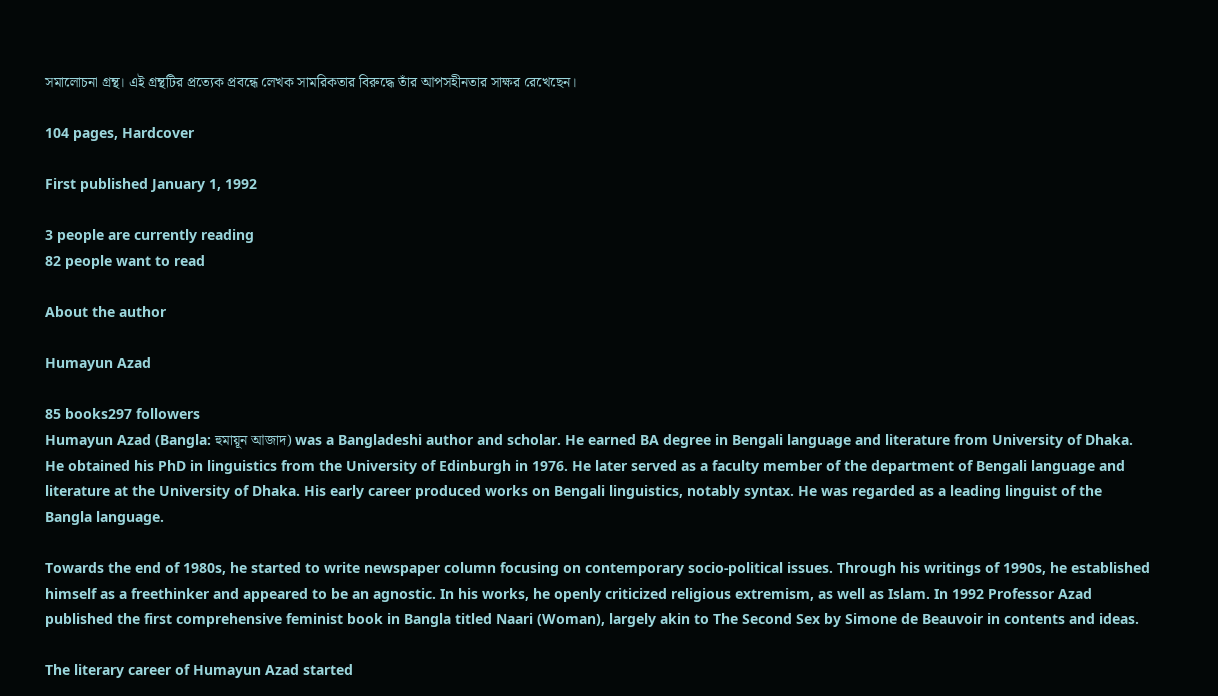সমালোচনা গ্রন্থ। এই গ্রন্থটির প্রত্যেক প্রবন্ধে লেখক সামরিকতার বিরুদ্ধে তাঁর আপসহীনতার সাক্ষর রেখেছেন।

104 pages, Hardcover

First published January 1, 1992

3 people are currently reading
82 people want to read

About the author

Humayun Azad

85 books297 followers
Humayun Azad (Bangla: হুমায়ূন আজাদ) was a Bangladeshi author and scholar. He earned BA degree in Bengali language and literature from University of Dhaka. He obtained his PhD in linguistics from the University of Edinburgh in 1976. He later served as a faculty member of the department of Bengali language and literature at the University of Dhaka. His early career produced works on Bengali linguistics, notably syntax. He was regarded as a leading linguist of the Bangla language.

Towards the end of 1980s, he started to write newspaper column focusing on contemporary socio-political issues. Through his writings of 1990s, he established himself as a freethinker and appeared to be an agnostic. In his works, he openly criticized religious extremism, as well as Islam. In 1992 Professor Azad published the first comprehensive feminist book in Bangla titled Naari (Woman), largely akin to The Second Sex by Simone de Beauvoir in contents and ideas.

The literary career of Humayun Azad started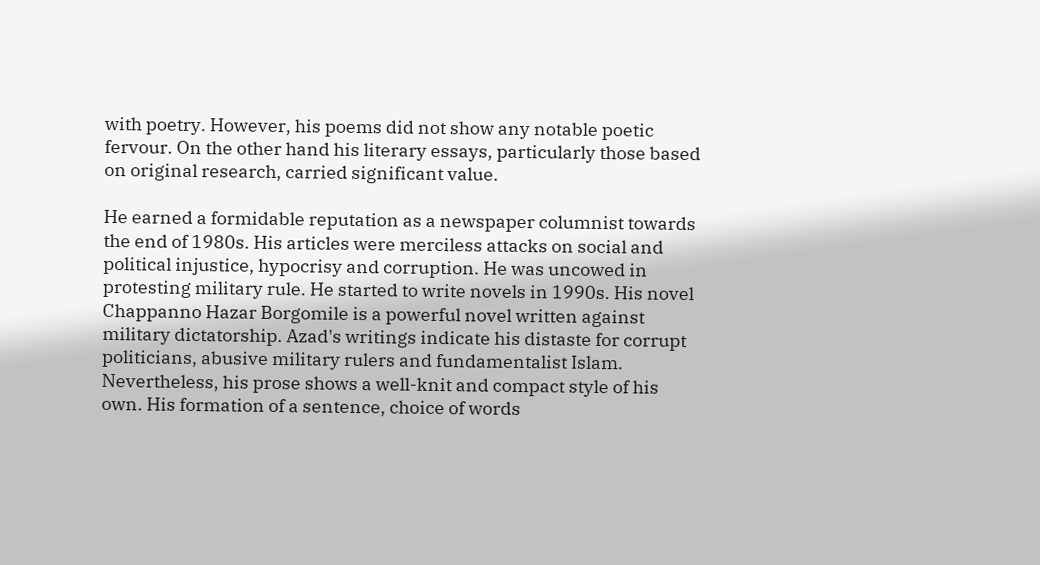with poetry. However, his poems did not show any notable poetic fervour. On the other hand his literary essays, particularly those based on original research, carried significant value.

He earned a formidable reputation as a newspaper columnist towards the end of 1980s. His articles were merciless attacks on social and political injustice, hypocrisy and corruption. He was uncowed in protesting military rule. He started to write novels in 1990s. His novel Chappanno Hazar Borgomile is a powerful novel written against military dictatorship. Azad's writings indicate his distaste for corrupt politicians, abusive military rulers and fundamentalist Islam. Nevertheless, his prose shows a well-knit and compact style of his own. His formation of a sentence, choice of words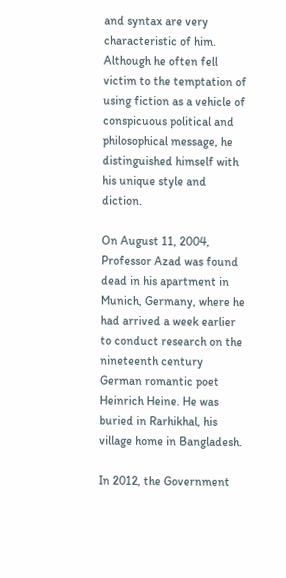and syntax are very characteristic of him. Although he often fell victim to the temptation of using fiction as a vehicle of conspicuous political and philosophical message, he distinguished himself with his unique style and diction.

On August 11, 2004, Professor Azad was found dead in his apartment in Munich, Germany, where he had arrived a week earlier to conduct research on the nineteenth century German romantic poet Heinrich Heine. He was buried in Rarhikhal, his village home in Bangladesh.

In 2012, the Government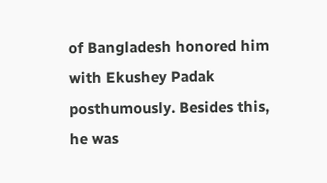of Bangladesh honored him with Ekushey Padak posthumously. Besides this, he was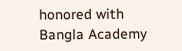honored with Bangla Academy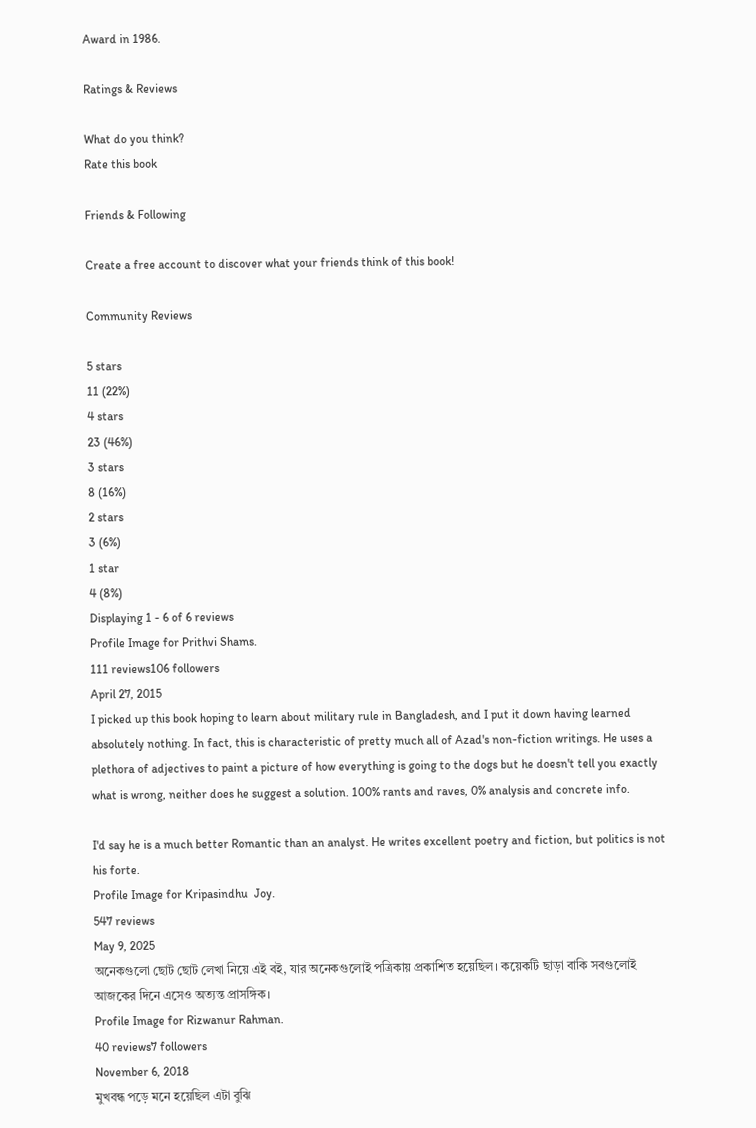Award in 1986.

Ratings & Reviews

What do you think?
Rate this book

Friends & Following

Create a free account to discover what your friends think of this book!

Community Reviews

5 stars
11 (22%)
4 stars
23 (46%)
3 stars
8 (16%)
2 stars
3 (6%)
1 star
4 (8%)
Displaying 1 - 6 of 6 reviews
Profile Image for Prithvi Shams.
111 reviews106 followers
April 27, 2015
I picked up this book hoping to learn about military rule in Bangladesh, and I put it down having learned absolutely nothing. In fact, this is characteristic of pretty much all of Azad's non-fiction writings. He uses a plethora of adjectives to paint a picture of how everything is going to the dogs but he doesn't tell you exactly what is wrong, neither does he suggest a solution. 100% rants and raves, 0% analysis and concrete info.

I'd say he is a much better Romantic than an analyst. He writes excellent poetry and fiction, but politics is not his forte.
Profile Image for Kripasindhu  Joy.
547 reviews
May 9, 2025
অনেকগুলো ছোট ছোট লেখা নিয়ে এই বই, যার অনেকগুলোই পত্রিকায় প্রকাশিত হয়েছিল। কয়েকটি ছাড়া বাকি সবগুলোই আজকের দিনে এসেও অত্যন্ত প্রাসঙ্গিক।
Profile Image for Rizwanur Rahman.
40 reviews7 followers
November 6, 2018
মুখবন্ধ পড়ে মনে হয়েছিল এটা বুঝি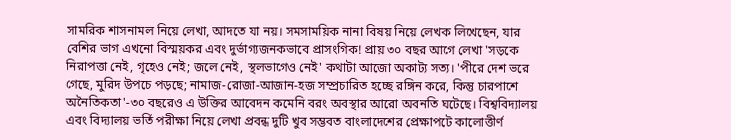সামরিক শাসনামল নিয়ে লেখা, আদতে যা নয়। সমসাময়িক নানা বিষয় নিয়ে লেখক লিখেছেন, যার বেশির ভাগ এখনো বিস্ময়কর এবং দুর্ভাগ্যজনকভাবে প্রাসংগিক! প্রায় ৩০ বছর আগে লেখা 'সড়কে নিরাপত্তা নেই, গৃহেও নেই; জলে নেই, স্থলভাগেও নেই' কথাটা আজো অকাট্য সত্য। 'পীরে দেশ ভরে গেছে, মুরিদ উপচে পড়ছে; নামাজ-রোজা-আজান-হজ সম্প্রচারিত হচ্ছে রঙ্গিন করে, কিন্তু চারপাশে অনৈতিকতা'-৩০ বছরেও এ উক্তির আবেদন কমেনি বরং অবস্থার আরো অবনতি ঘটেছে। বিশ্ববিদ্যালয় এবং বিদ্যালয় ভর্তি পরীক্ষা নিয়ে লেখা প্রবন্ধ দুটি খুব সম্ভবত বাংলাদেশের প্রেক্ষাপটে কালোত্তীর্ণ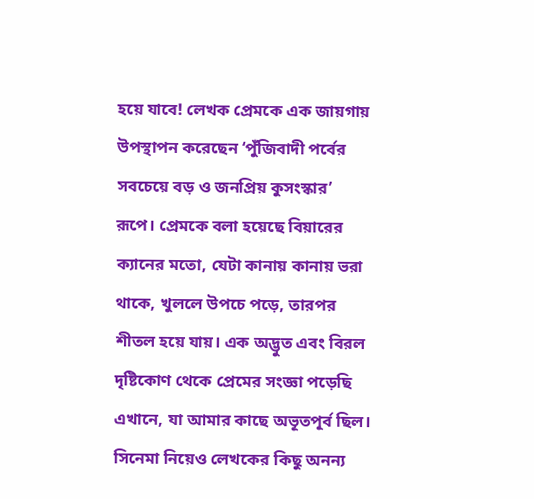হয়ে যাবে! লেখক প্রেমকে এক জায়গায় উপস্থাপন করেছেন ‘পুঁজিবাদী পর্বের সবচেয়ে বড় ও জনপ্রিয় কুসংস্কার’ রূপে। প্রেমকে বলা হয়েছে বিয়ারের ক্যানের মতো, যেটা কানায় কানায় ভরা থাকে, খুললে উপচে পড়ে, তারপর শীতল হয়ে যায়। এক অদ্ভুত এবং বিরল দৃষ্টিকোণ থেকে প্রেমের সংজ্ঞা পড়েছি এখানে, যা আমার কাছে অভূতপূর্ব ছিল। সিনেমা নিয়েও লেখকের কিছু অনন্য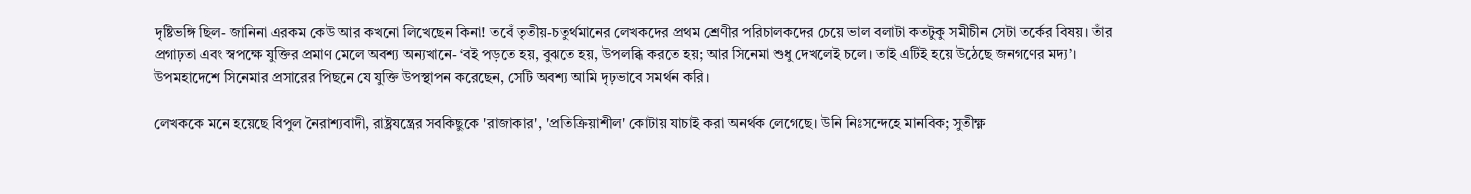দৃষ্টিভঙ্গি ছিল- জানিনা এরকম কেউ আর কখনো লিখেছেন কিনা! তবেঁ তৃতীয়-চতুর্থমানের লেখকদের প্রথম শ্রেণীর পরিচালকদের চেয়ে ভাল বলাটা কতটুকু সমীচীন সেটা তর্কের বিষয়। তাঁর প্রগাঢ়তা এবং স্বপক্ষে যুক্তির প্রমাণ মেলে অবশ্য অন্যখানে- ‘বই পড়তে হয়, বুঝতে হয়, উপলব্ধি করতে হয়; আর সিনেমা শুধু দেখলেই চলে। তাই এটিই হয়ে উঠেছে জনগণের মদ্য’। উপমহাদেশে সিনেমার প্রসারের পিছনে যে যুক্তি উপস্থাপন করেছেন, সেটি অবশ্য আমি দৃঢ়ভাবে সমর্থন করি।

লেখককে মনে হয়েছে বিপুল নৈরাশ্যবাদী, রাষ্ট্রযন্ত্রের সবকিছুকে 'রাজাকার', 'প্রতিক্রিয়াশীল' কোটায় যাচাই করা অনর্থক লেগেছে। উনি নিঃসন্দেহে মানবিক; সুতীক্ষ্ণ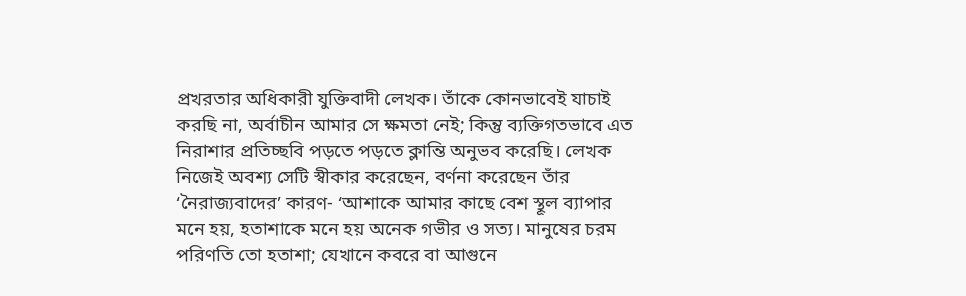প্রখরতার অধিকারী যুক্তিবাদী লেখক। তাঁকে কোনভাবেই যাচাই করছি না, অর্বাচীন আমার সে ক্ষমতা নেই; কিন্তু ব্যক্তিগতভাবে এত নিরাশার প্রতিচ্ছবি পড়তে পড়তে ক্লান্তি অনুভব করেছি। লেখক নিজেই অবশ্য সেটি স্বীকার করেছেন, বর্ণনা করেছেন তাঁর ‘নৈরাজ্যবাদের’ কারণ- ‘আশাকে আমার কাছে বেশ স্থূল ব্যাপার মনে হয়, হতাশাকে মনে হয় অনেক গভীর ও সত্য। মানুষের চরম পরিণতি তো হতাশা; যেখানে কবরে বা আগুনে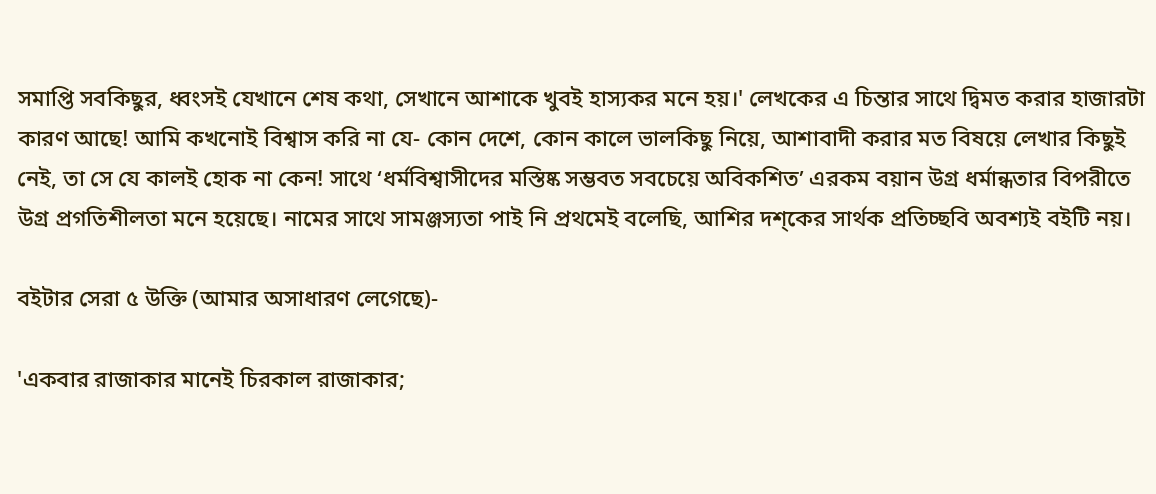সমাপ্তি সবকিছুর, ধ্বংসই যেখানে শেষ কথা, সেখানে আশাকে খুবই হাস্যকর মনে হয়।' লেখকের এ চিন্তার সাথে দ্বিমত করার হাজারটা কারণ আছে! আমি কখনোই বিশ্বাস করি না যে- কোন দেশে, কোন কালে ভালকিছু নিয়ে, আশাবাদী করার মত বিষয়ে লেখার কিছুই নেই, তা সে যে কালই হোক না কেন! সাথে ‘ধর্মবিশ্বাসীদের মস্তিষ্ক সম্ভবত সবচেয়ে অবিকশিত’ এরকম বয়ান উগ্র ধর্মান্ধতার বিপরীতে উগ্র প্রগতিশীলতা মনে হয়েছে। নামের সাথে সামঞ্জস্যতা পাই নি প্রথমেই বলেছি, আশির দশ্কের সার্থক প্রতিচ্ছবি অবশ্যই বইটি নয়।

বইটার সেরা ৫ উক্তি (আমার অসাধারণ লেগেছে)-

'একবার রাজাকার মানেই চিরকাল রাজাকার;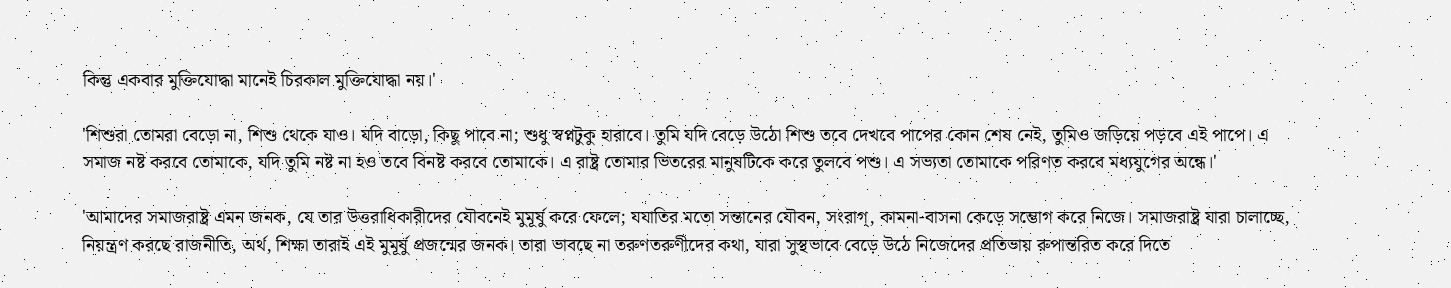কিন্তু একবার মুক্তিযোদ্ধা মানেই চিরকাল মুক্তিযোদ্ধা নয়।'

'শিশুরা তোমরা বেড়ো না, শিশু থেকে যাও। যদি বাড়ো, কিছু পাবে না; শুধু স্বপ্নটুকু হারাবে। তুমি যদি বেড়ে উঠো শিশু তবে দেখবে পাপের কোন শেষ নেই, তুমিও জড়িয়ে পড়বে এই পাপে। এ সমাজ নষ্ট করবে তোমাকে, যদি তুমি নষ্ট না হও তবে বিনষ্ট করবে তোমাকে। এ রাষ্ট্র তোমার ভিতরের মানুষটিকে করে তুলবে পশু। এ সভ্যতা তোমাকে পরিণত করবে মধ্যযুগের অন্ধে।'

'আমাদের সমাজরাষ্ট্র এমন জনক, যে তার উত্তরাধিকারীদের যৌবনেই মুমূর্ষু করে ফেলে; যযাতির মতো সন্তানের যৌবন, সংরাগ্, কামনা-বাসনা কেড়ে সম্ভোগ করে নিজে। সমাজরাষ্ট্র যারা চালাচ্ছে, নিয়ন্ত্রণ করছে রাজনীতি, অর্থ, শিক্ষা তারাই এই মুমূর্ষু প্রজন্মের জনক। তারা ভাবছে না তরুণতরুণীদের কথা, যারা সুস্থভাবে বেড়ে উঠে নিজেদের প্রতিভায় রুপান্তরিত করে দিতে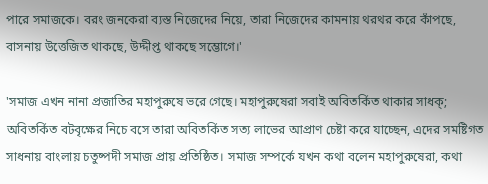পারে সমাজকে। বরং জনকেরা ব্যস্ত নিজেদের নিয়ে, তারা নিজেদের কামনায় থরথর করে কাঁপছে, বাসনায় উত্তেজিত থাকছে, উদ্দীপ্ত থাকছে সম্ভোগে।'

'সমাজ এখন নানা প্রজাতির মহাপুরুষে ভরে গেছে। মহাপুরুষেরা সবাই অবিতর্কিত থাকার সাধক্; অবিতর্কিত বটবৃক্ষের নিচে বসে তারা অবিতর্কিত সত্য লাভের আপ্রাণ চেষ্টা করে যাচ্ছেন, এদের সমষ্টিগত সাধনায় বাংলায় চতুষ্পদী সমাজ প্রায় প্রতিষ্ঠিত। সমাজ সম্পর্কে যখন কথা বলেন মহাপুরুষেরা, কথা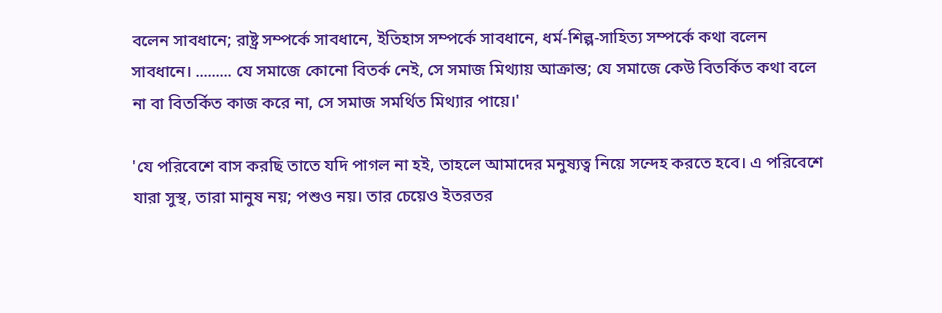বলেন সাবধানে; রাষ্ট্র সম্পর্কে সাবধানে, ইতিহাস সম্পর্কে সাবধানে, ধর্ম-শিল্প-সাহিত্য সম্পর্কে কথা বলেন সাবধানে। ......... যে সমাজে কোনো বিতর্ক নেই, সে সমাজ মিথ্যায় আক্রান্ত; যে সমাজে কেউ বিতর্কিত কথা বলে না বা বিতর্কিত কাজ করে না, সে সমাজ সমর্থিত মিথ্যার পায়ে।'

'যে পরিবেশে বাস করছি তাতে যদি পাগল না হই, তাহলে আমাদের মনুষ্যত্ব নিয়ে সন্দেহ করতে হবে। এ পরিবেশে যারা সুস্থ, তারা মানুষ নয়; পশুও নয়। তার চেয়েও ইতরতর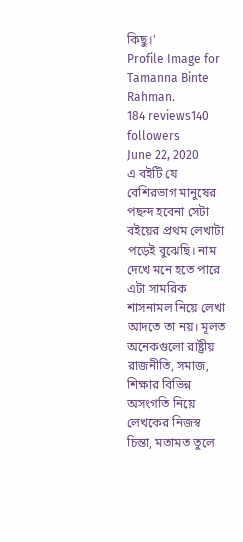কিছু।'
Profile Image for Tamanna Binte Rahman.
184 reviews140 followers
June 22, 2020
এ বইটি যে বেশিরভাগ মানুষের পছন্দ হবেনা সেটা বইয়ের প্রথম লেখাটা পড়েই বুঝেছি। নাম দেখে মনে হতে পারে এটা সামরিক শাসনামল নিয়ে লেখা আদতে তা নয়। মূলত অনেকগুলো রাষ্ট্রীয় রাজনীতি, সমাজ, শিক্ষার বিভিন্ন অসংগতি নিয়ে লেখকের নিজস্ব চিন্তা, মতামত তুলে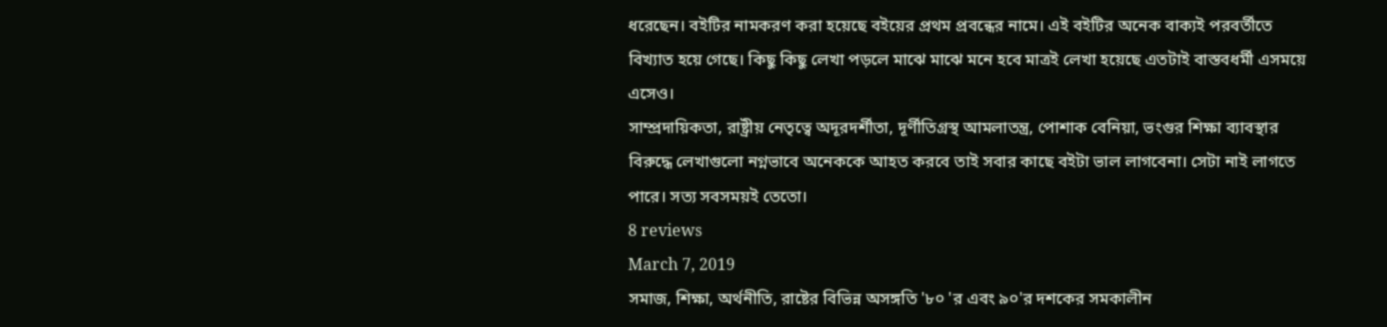ধরেছেন। বইটির নামকরণ করা হয়েছে বইয়ের প্রথম প্রবন্ধের নামে। এই বইটির অনেক বাক্যই পরবর্তীতে বিখ্যাত হয়ে গেছে। কিছু কিছু লেখা পড়লে মাঝে মাঝে মনে হবে মাত্রই লেখা হয়েছে এতটাই বাস্তবধর্মী এসময়ে এসেও।
সাম্প্রদায়িকতা, রাষ্ট্রীয় নেতৃত্বে অদূরদর্শীতা, দূর্ণীতিগ্রস্থ আমলাতন্ত্র, পোশাক বেনিয়া, ভংগুর শিক্ষা ব্যাবস্থার বিরুদ্ধে লেখাগুলো নগ্নভাবে অনেককে আহত করবে তাই সবার কাছে বইটা ভাল লাগবেনা। সেটা নাই লাগতে পারে। সত্য সবসময়ই তেতো।
8 reviews
March 7, 2019
সমাজ, শিক্ষা, অর্থনীতি, রাষ্টের বিভিন্ন অসঙ্গতি '৮০ 'র এবং ৯০'র দশকের সমকালীন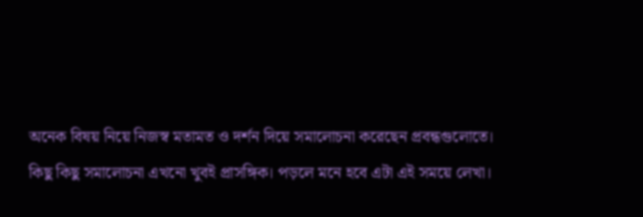অনেক বিষয় নিয়ে নিজস্ব মতামত ও দর্শন দিয়ে সমালোচনা করেছেন প্রবন্ধগুলোতে।
কিছু কিছু সমালোচনা এখনো খুবই প্রাসঙ্গিক। পড়লে মনে হবে এটা এই সময়ে লেখা।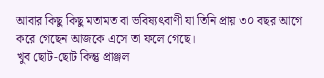আবার কিছু কিছু মতামত বা ভবিষ্যৎবাণী যা তিনি প্রায় ৩০ বছর আগে করে গেছেন আজকে এসে তা ফলে গেছে।
খুব ছোট-ছোট কিন্তু প্রাঞ্জল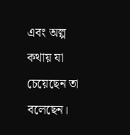এবং অল্প কথায় যা চেয়েছেন তা বলেছেন।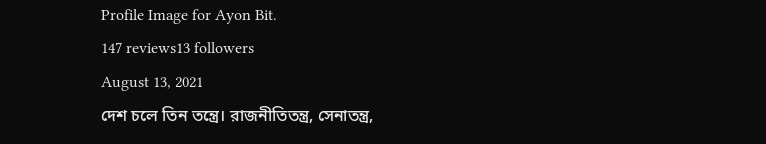Profile Image for Ayon Bit.
147 reviews13 followers
August 13, 2021
দেশ চলে তিন তন্ত্রে। রাজনীতিতন্ত্র, সেনাতন্ত্র,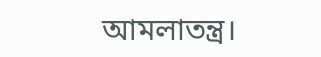আমলাতন্ত্র।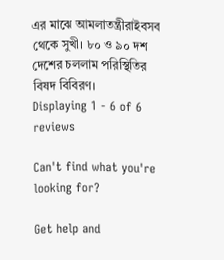এর মাঝে আমলাতন্ত্রীরাইবসব থেকে সুখী। ৮০ ও ৯০ দশ দেশের চললাম পরিস্থিতির বিষদ বিবিরণ।
Displaying 1 - 6 of 6 reviews

Can't find what you're looking for?

Get help and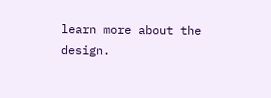learn more about the design.